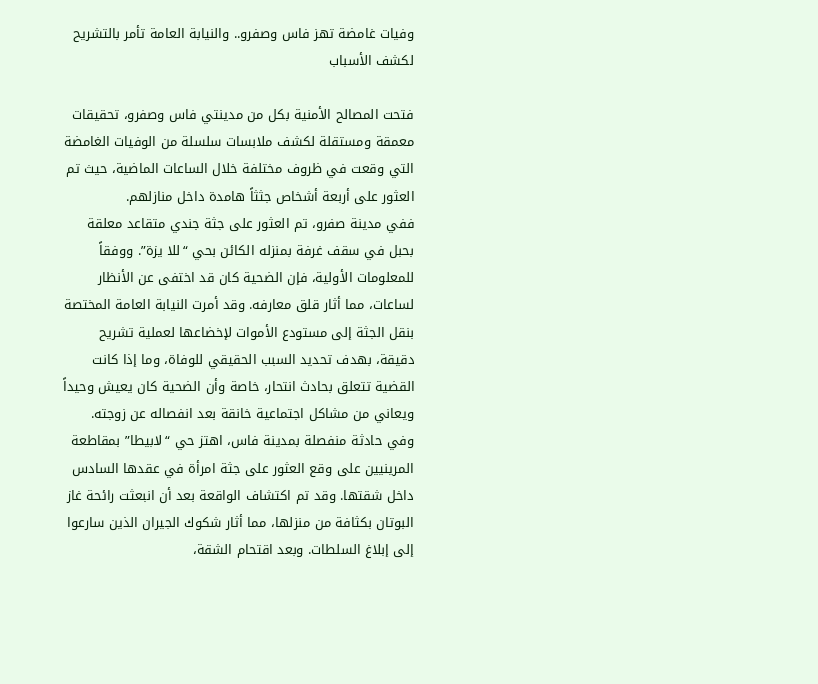وفيات غامضة تهز فاس وصفرو.. والنيابة العامة تأمر بالتشريح لكشف الأسباب

فتحت المصالح الأمنية بكل من مدينتي فاس وصفرو، تحقيقات معمقة ومستقلة لكشف ملابسات سلسلة من الوفيات الغامضة التي وقعت في ظروف مختلفة خلال الساعات الماضية، حيث تم العثور على أربعة أشخاص جثثاً هامدة داخل منازلهم.
ففي مدينة صفرو، تم العثور على جثة جندي متقاعد معلقة بحبل في سقف غرفة بمنزله الكائن بحي “للا يزة”. ووفقاً للمعلومات الأولية، فإن الضحية كان قد اختفى عن الأنظار لساعات، مما أثار قلق معارفه. وقد أمرت النيابة العامة المختصة بنقل الجثة إلى مستودع الأموات لإخضاعها لعملية تشريح دقيقة، بهدف تحديد السبب الحقيقي للوفاة، وما إذا كانت القضية تتعلق بحادث انتحار، خاصة وأن الضحية كان يعيش وحيداً ويعاني من مشاكل اجتماعية خانقة بعد انفصاله عن زوجته.
وفي حادثة منفصلة بمدينة فاس، اهتز حي “لابيطا” بمقاطعة المرينيين على وقع العثور على جثة امرأة في عقدها السادس داخل شقتها. وقد تم اكتشاف الواقعة بعد أن انبعثت رائحة غاز البوتان بكثافة من منزلها، مما أثار شكوك الجيران الذين سارعوا إلى إبلاغ السلطات. وبعد اقتحام الشقة،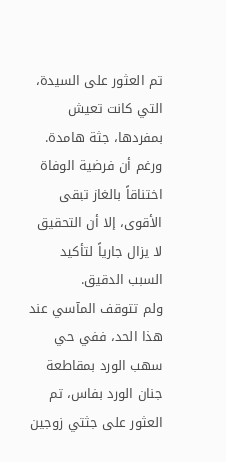تم العثور على السيدة، التي كانت تعيش بمفردها، جثة هامدة. ورغم أن فرضية الوفاة اختناقاً بالغاز تبقى الأقوى، إلا أن التحقيق لا يزال جارياً لتأكيد السبب الدقيق.
ولم تتوقف المآسي عند هذا الحد، ففي حي سهب الورد بمقاطعة جنان الورد بفاس، تم العثور على جثتي زوجين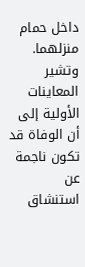داخل حمام منزلهما. وتشير المعاينات الأولية إلى أن الوفاة قد تكون ناجمة عن استنشاق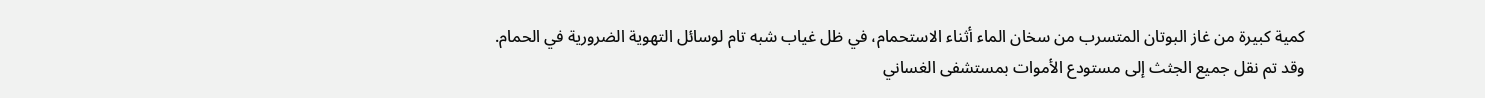كمية كبيرة من غاز البوتان المتسرب من سخان الماء أثناء الاستحمام، في ظل غياب شبه تام لوسائل التهوية الضرورية في الحمام.
وقد تم نقل جميع الجثث إلى مستودع الأموات بمستشفى الغساني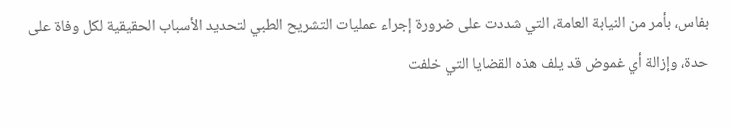بفاس، بأمر من النيابة العامة، التي شددت على ضرورة إجراء عمليات التشريح الطبي لتحديد الأسباب الحقيقية لكل وفاة على حدة، وإزالة أي غموض قد يلف هذه القضايا التي خلفت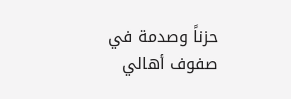حزناً وصدمة في صفوف أهالي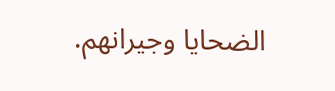الضحايا وجيرانهم.